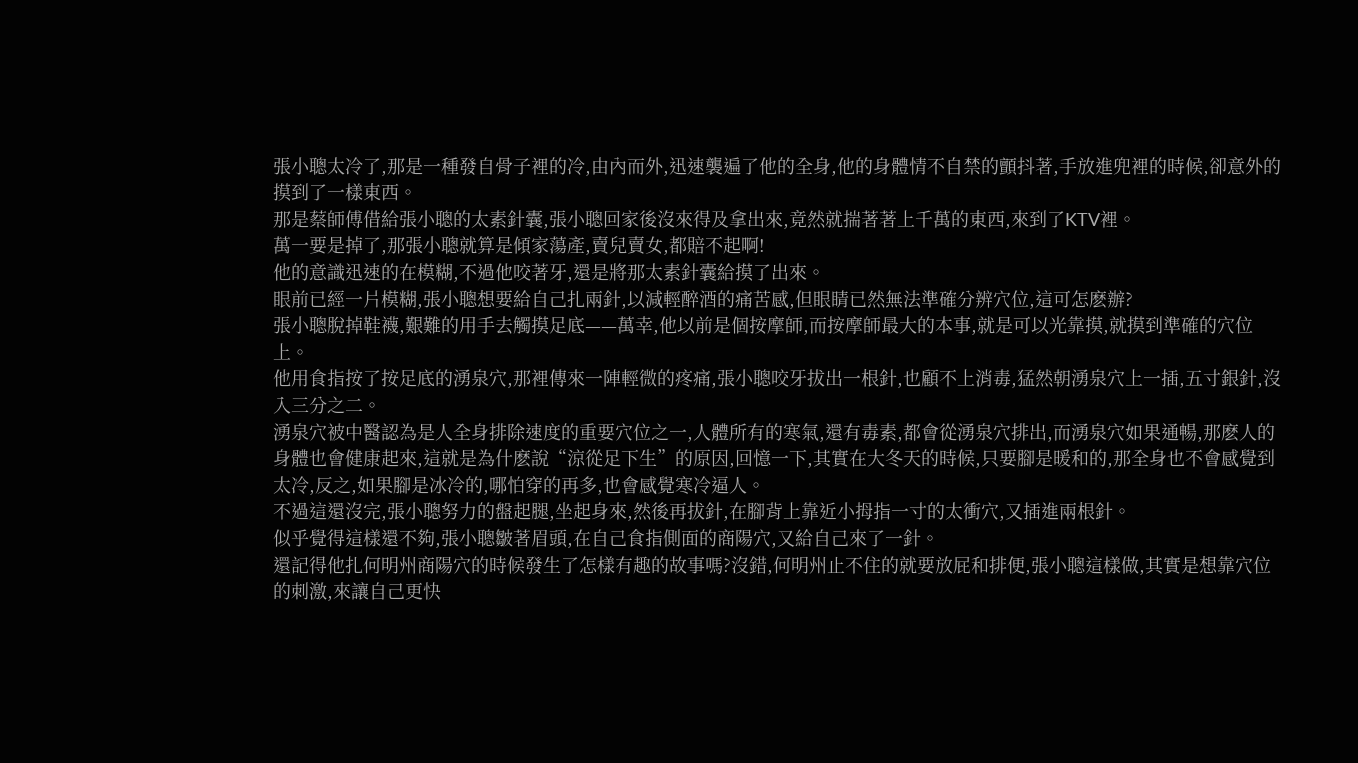張小聰太冷了,那是一種發自骨子裡的冷,由內而外,迅速襲遍了他的全身,他的身體情不自禁的顫抖著,手放進兜裡的時候,卻意外的摸到了一樣東西。
那是蔡師傅借給張小聰的太素針囊,張小聰回家後沒來得及拿出來,竟然就揣著著上千萬的東西,來到了KTV裡。
萬一要是掉了,那張小聰就算是傾家蕩產,賣兒賣女,都賠不起啊!
他的意識迅速的在模糊,不過他咬著牙,還是將那太素針囊給摸了出來。
眼前已經一片模糊,張小聰想要給自己扎兩針,以減輕醉酒的痛苦感,但眼睛已然無法準確分辨穴位,這可怎麽辦?
張小聰脫掉鞋襪,艱難的用手去觸摸足底——萬幸,他以前是個按摩師,而按摩師最大的本事,就是可以光靠摸,就摸到準確的穴位上。
他用食指按了按足底的湧泉穴,那裡傳來一陣輕微的疼痛,張小聰咬牙拔出一根針,也顧不上消毒,猛然朝湧泉穴上一插,五寸銀針,沒入三分之二。
湧泉穴被中醫認為是人全身排除速度的重要穴位之一,人體所有的寒氣,還有毒素,都會從湧泉穴排出,而湧泉穴如果通暢,那麽人的身體也會健康起來,這就是為什麽說“涼從足下生”的原因,回憶一下,其實在大冬天的時候,只要腳是暖和的,那全身也不會感覺到太冷,反之,如果腳是冰冷的,哪怕穿的再多,也會感覺寒冷逼人。
不過這還沒完,張小聰努力的盤起腿,坐起身來,然後再拔針,在腳背上靠近小拇指一寸的太衝穴,又插進兩根針。
似乎覺得這樣還不夠,張小聰皺著眉頭,在自己食指側面的商陽穴,又給自己來了一針。
還記得他扎何明州商陽穴的時候發生了怎樣有趣的故事嗎?沒錯,何明州止不住的就要放屁和排便,張小聰這樣做,其實是想靠穴位的刺激,來讓自己更快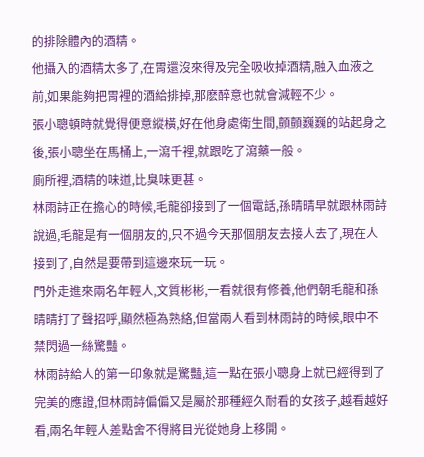的排除體內的酒精。
他攝入的酒精太多了,在胃還沒來得及完全吸收掉酒精,融入血液之前,如果能夠把胃裡的酒給排掉,那麽醉意也就會減輕不少。
張小聰頓時就覺得便意縱橫,好在他身處衛生間,顫顫巍巍的站起身之後,張小聰坐在馬桶上,一瀉千裡,就跟吃了瀉藥一般。
廁所裡,酒精的味道,比臭味更甚。
林雨詩正在擔心的時候,毛龍卻接到了一個電話,孫晴晴早就跟林雨詩說過,毛龍是有一個朋友的,只不過今天那個朋友去接人去了,現在人接到了,自然是要帶到這邊來玩一玩。
門外走進來兩名年輕人,文質彬彬,一看就很有修養,他們朝毛龍和孫晴晴打了聲招呼,顯然極為熟絡,但當兩人看到林雨詩的時候,眼中不禁閃過一絲驚豔。
林雨詩給人的第一印象就是驚豔,這一點在張小聰身上就已經得到了完美的應證,但林雨詩偏偏又是屬於那種經久耐看的女孩子,越看越好看,兩名年輕人差點舍不得將目光從她身上移開。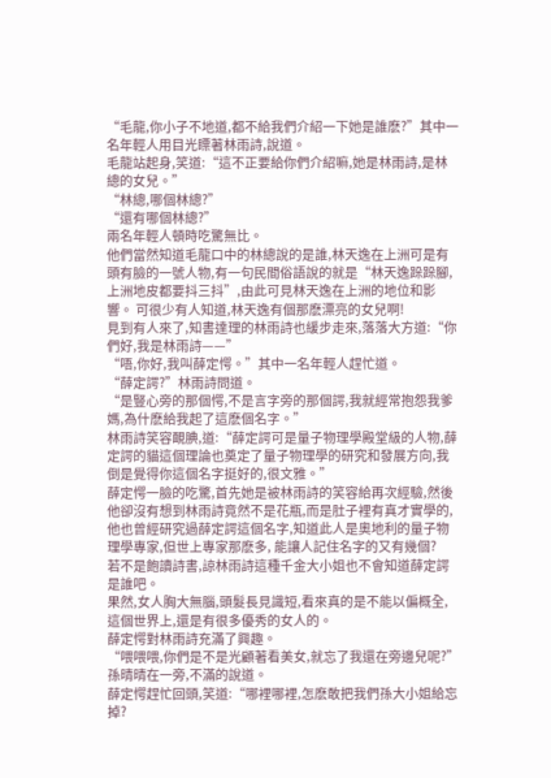“毛龍,你小子不地道,都不給我們介紹一下她是誰麽?”其中一名年輕人用目光瞟著林雨詩,說道。
毛龍站起身,笑道:“這不正要給你們介紹嘛,她是林雨詩,是林總的女兒。”
“林總,哪個林總?”
“還有哪個林總?”
兩名年輕人頓時吃驚無比。
他們當然知道毛龍口中的林總說的是誰,林天逸在上洲可是有頭有臉的一號人物,有一句民間俗語說的就是“林天逸跺跺腳,
上洲地皮都要抖三抖”,由此可見林天逸在上洲的地位和影響。 可很少有人知道,林天逸有個那麽漂亮的女兒啊!
見到有人來了,知書達理的林雨詩也緩步走來,落落大方道:“你們好,我是林雨詩——”
“唔,你好,我叫薛定愕。”其中一名年輕人趕忙道。
“薛定諤?”林雨詩問道。
“是豎心旁的那個愕,不是言字旁的那個諤,我就經常抱怨我爹媽,為什麽給我起了這麽個名字。”
林雨詩笑容靦腆,道:“薛定諤可是量子物理學殿堂級的人物,薛定諤的貓這個理論也奠定了量子物理學的研究和發展方向,我倒是覺得你這個名字挺好的,很文雅。”
薛定愕一臉的吃驚,首先她是被林雨詩的笑容給再次經驗,然後他卻沒有想到林雨詩竟然不是花瓶,而是肚子裡有真才實學的,他也曾經研究過薛定諤這個名字,知道此人是奧地利的量子物理學專家,但世上專家那麽多, 能讓人記住名字的又有幾個?
若不是飽讀詩書,諒林雨詩這種千金大小姐也不會知道薛定諤是誰吧。
果然,女人胸大無腦,頭髮長見識短,看來真的是不能以偏概全,這個世界上,還是有很多優秀的女人的。
薛定愕對林雨詩充滿了興趣。
“喂喂喂,你們是不是光顧著看美女,就忘了我還在旁邊兒呢?”孫晴晴在一旁,不滿的說道。
薛定愕趕忙回頭,笑道:“哪裡哪裡,怎麽敢把我們孫大小姐給忘掉?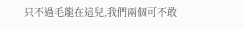只不過毛龍在這兒,我們兩個可不敢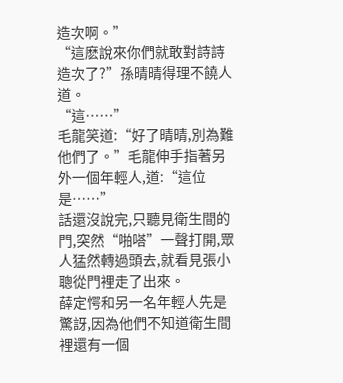造次啊。”
“這麽說來你們就敢對詩詩造次了?”孫晴晴得理不饒人道。
“這……”
毛龍笑道:“好了晴晴,別為難他們了。”毛龍伸手指著另外一個年輕人,道:“這位是……”
話還沒說完,只聽見衛生間的門,突然“啪嗒”一聲打開,眾人猛然轉過頭去,就看見張小聰從門裡走了出來。
薛定愕和另一名年輕人先是驚訝,因為他們不知道衛生間裡還有一個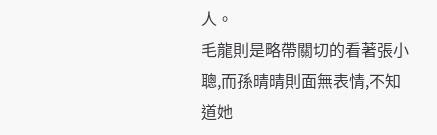人。
毛龍則是略帶關切的看著張小聰,而孫晴晴則面無表情,不知道她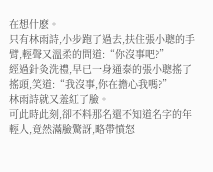在想什麽。
只有林雨詩,小步跑了過去,扶住張小聰的手臂,輕聲又溫柔的問道:“你沒事吧?”
經過針灸洗禮,早已一身通泰的張小聰搖了搖頭,笑道:“我沒事,你在擔心我嗎?”
林雨詩就又羞紅了臉。
可此時此刻,卻不料那名還不知道名字的年輕人,竟然滿臉驚訝,略帶憤怒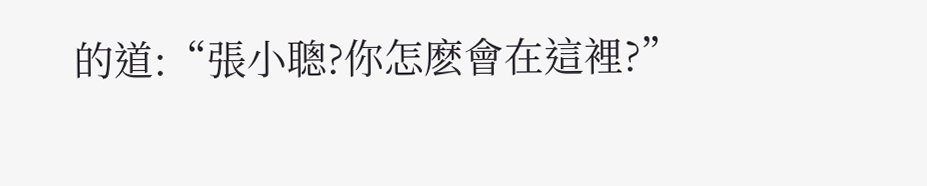的道:“張小聰?你怎麽會在這裡?”